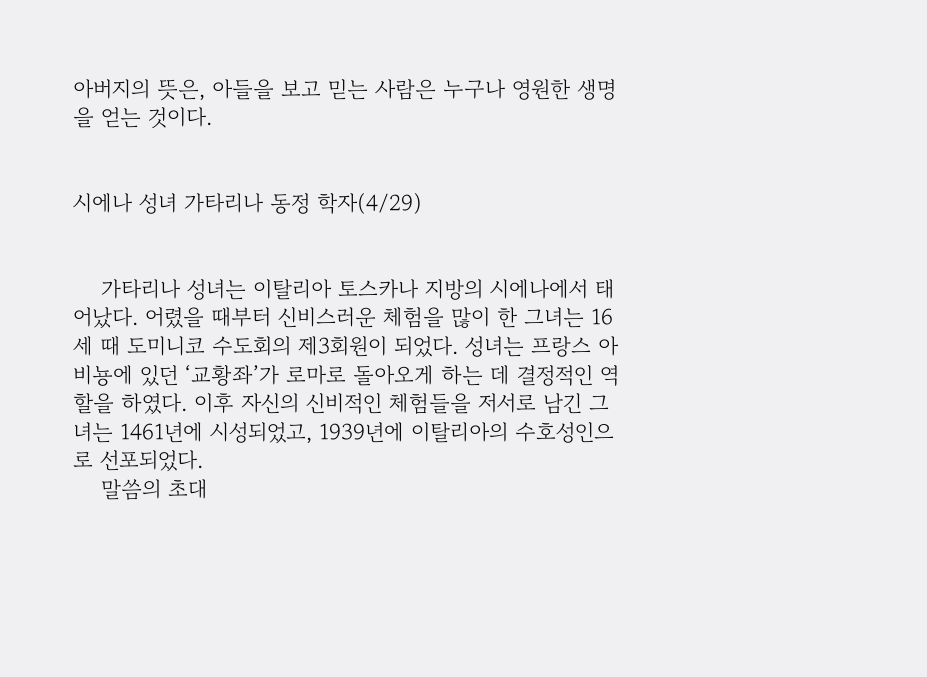아버지의 뜻은, 아들을 보고 믿는 사람은 누구나 영원한 생명을 얻는 것이다.


시에나 성녀 가타리나 동정 학자(4/29)


    가타리나 성녀는 이탈리아 토스카나 지방의 시에나에서 태어났다. 어렸을 때부터 신비스러운 체험을 많이 한 그녀는 16세 때 도미니코 수도회의 제3회원이 되었다. 성녀는 프랑스 아비뇽에 있던 ‘교황좌’가 로마로 돌아오게 하는 데 결정적인 역할을 하였다. 이후 자신의 신비적인 체험들을 저서로 남긴 그녀는 1461년에 시성되었고, 1939년에 이탈리아의 수호성인으로 선포되었다.
    말씀의 초대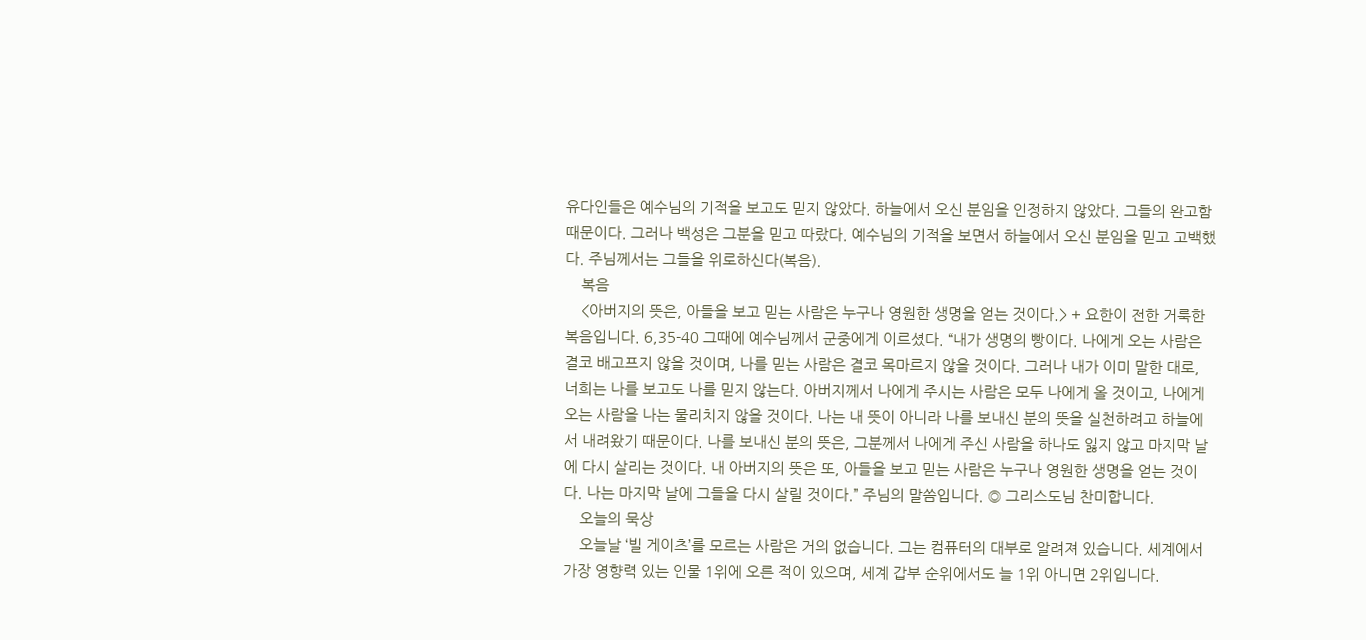유다인들은 예수님의 기적을 보고도 믿지 않았다. 하늘에서 오신 분임을 인정하지 않았다. 그들의 완고함 때문이다. 그러나 백성은 그분을 믿고 따랐다. 예수님의 기적을 보면서 하늘에서 오신 분임을 믿고 고백했다. 주님께서는 그들을 위로하신다(복음).
    복음
    <아버지의 뜻은, 아들을 보고 믿는 사람은 누구나 영원한 생명을 얻는 것이다.> + 요한이 전한 거룩한 복음입니다. 6,35-40 그때에 예수님께서 군중에게 이르셨다. “내가 생명의 빵이다. 나에게 오는 사람은 결코 배고프지 않을 것이며, 나를 믿는 사람은 결코 목마르지 않을 것이다. 그러나 내가 이미 말한 대로, 너희는 나를 보고도 나를 믿지 않는다. 아버지께서 나에게 주시는 사람은 모두 나에게 올 것이고, 나에게 오는 사람을 나는 물리치지 않을 것이다. 나는 내 뜻이 아니라 나를 보내신 분의 뜻을 실천하려고 하늘에서 내려왔기 때문이다. 나를 보내신 분의 뜻은, 그분께서 나에게 주신 사람을 하나도 잃지 않고 마지막 날에 다시 살리는 것이다. 내 아버지의 뜻은 또, 아들을 보고 믿는 사람은 누구나 영원한 생명을 얻는 것이다. 나는 마지막 날에 그들을 다시 살릴 것이다.” 주님의 말씀입니다. ◎ 그리스도님 찬미합니다.
    오늘의 묵상
    오늘날 ‘빌 게이츠’를 모르는 사람은 거의 없습니다. 그는 컴퓨터의 대부로 알려져 있습니다. 세계에서 가장 영향력 있는 인물 1위에 오른 적이 있으며, 세계 갑부 순위에서도 늘 1위 아니면 2위입니다.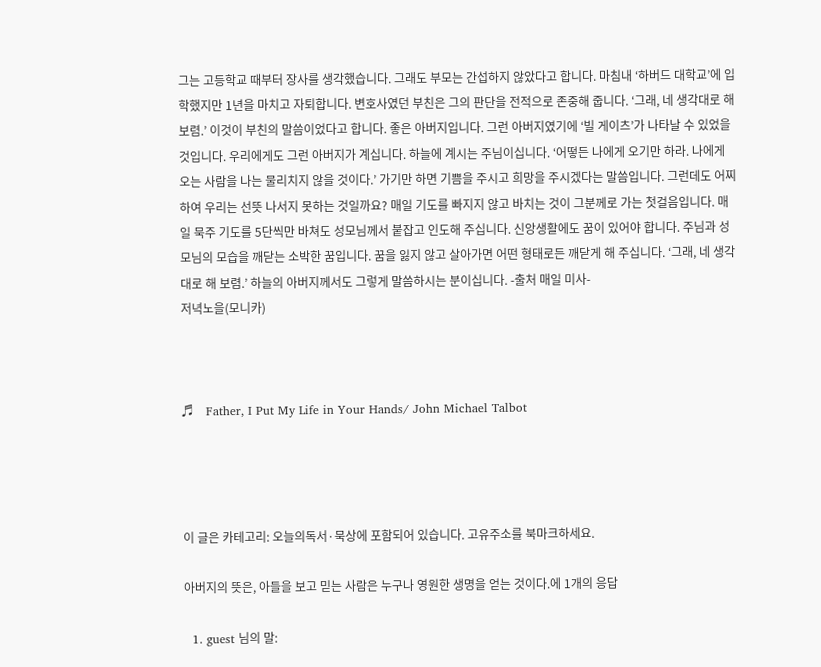그는 고등학교 때부터 장사를 생각했습니다. 그래도 부모는 간섭하지 않았다고 합니다. 마침내 ‘하버드 대학교’에 입학했지만 1년을 마치고 자퇴합니다. 변호사였던 부친은 그의 판단을 전적으로 존중해 줍니다. ‘그래, 네 생각대로 해 보렴.’ 이것이 부친의 말씀이었다고 합니다. 좋은 아버지입니다. 그런 아버지였기에 ‘빌 게이츠’가 나타날 수 있었을 것입니다. 우리에게도 그런 아버지가 계십니다. 하늘에 계시는 주님이십니다. ‘어떻든 나에게 오기만 하라. 나에게 오는 사람을 나는 물리치지 않을 것이다.’ 가기만 하면 기쁨을 주시고 희망을 주시겠다는 말씀입니다. 그런데도 어찌하여 우리는 선뜻 나서지 못하는 것일까요? 매일 기도를 빠지지 않고 바치는 것이 그분께로 가는 첫걸음입니다. 매일 묵주 기도를 5단씩만 바쳐도 성모님께서 붙잡고 인도해 주십니다. 신앙생활에도 꿈이 있어야 합니다. 주님과 성모님의 모습을 깨닫는 소박한 꿈입니다. 꿈을 잃지 않고 살아가면 어떤 형태로든 깨닫게 해 주십니다. ‘그래, 네 생각대로 해 보렴.’ 하늘의 아버지께서도 그렇게 말씀하시는 분이십니다. -출처 매일 미사-
저녁노을(모니카)



♬   Father, I Put My Life in Your Hands/ John Michael Talbot




이 글은 카테고리: 오늘의독서·묵상에 포함되어 있습니다. 고유주소를 북마크하세요.

아버지의 뜻은, 아들을 보고 믿는 사람은 누구나 영원한 생명을 얻는 것이다.에 1개의 응답

  1. guest 님의 말: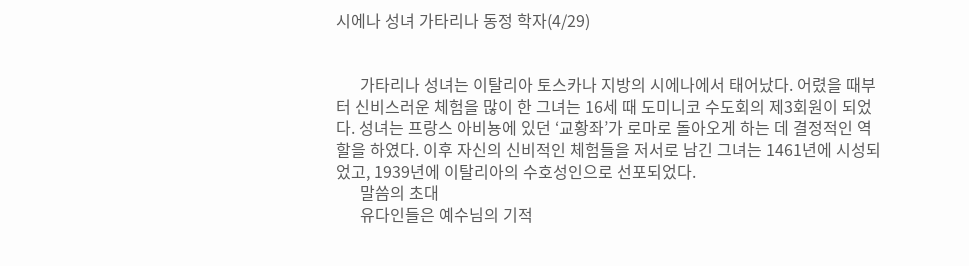시에나 성녀 가타리나 동정 학자(4/29)


      가타리나 성녀는 이탈리아 토스카나 지방의 시에나에서 태어났다. 어렸을 때부터 신비스러운 체험을 많이 한 그녀는 16세 때 도미니코 수도회의 제3회원이 되었다. 성녀는 프랑스 아비뇽에 있던 ‘교황좌’가 로마로 돌아오게 하는 데 결정적인 역할을 하였다. 이후 자신의 신비적인 체험들을 저서로 남긴 그녀는 1461년에 시성되었고, 1939년에 이탈리아의 수호성인으로 선포되었다.
      말씀의 초대
      유다인들은 예수님의 기적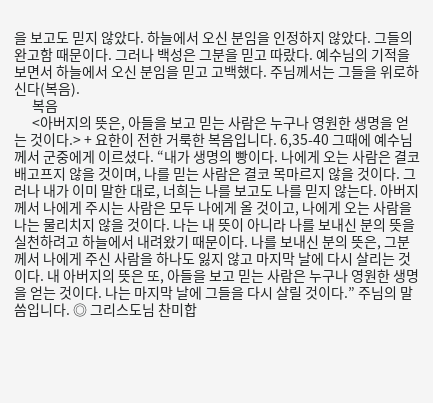을 보고도 믿지 않았다. 하늘에서 오신 분임을 인정하지 않았다. 그들의 완고함 때문이다. 그러나 백성은 그분을 믿고 따랐다. 예수님의 기적을 보면서 하늘에서 오신 분임을 믿고 고백했다. 주님께서는 그들을 위로하신다(복음).
      복음
      <아버지의 뜻은, 아들을 보고 믿는 사람은 누구나 영원한 생명을 얻는 것이다.> + 요한이 전한 거룩한 복음입니다. 6,35-40 그때에 예수님께서 군중에게 이르셨다. “내가 생명의 빵이다. 나에게 오는 사람은 결코 배고프지 않을 것이며, 나를 믿는 사람은 결코 목마르지 않을 것이다. 그러나 내가 이미 말한 대로, 너희는 나를 보고도 나를 믿지 않는다. 아버지께서 나에게 주시는 사람은 모두 나에게 올 것이고, 나에게 오는 사람을 나는 물리치지 않을 것이다. 나는 내 뜻이 아니라 나를 보내신 분의 뜻을 실천하려고 하늘에서 내려왔기 때문이다. 나를 보내신 분의 뜻은, 그분께서 나에게 주신 사람을 하나도 잃지 않고 마지막 날에 다시 살리는 것이다. 내 아버지의 뜻은 또, 아들을 보고 믿는 사람은 누구나 영원한 생명을 얻는 것이다. 나는 마지막 날에 그들을 다시 살릴 것이다.” 주님의 말씀입니다. ◎ 그리스도님 찬미합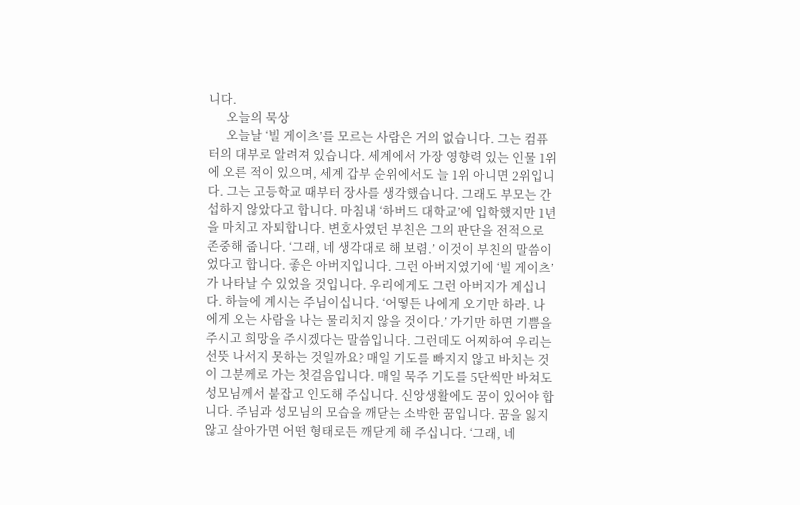니다.
      오늘의 묵상
      오늘날 ‘빌 게이츠’를 모르는 사람은 거의 없습니다. 그는 컴퓨터의 대부로 알려져 있습니다. 세계에서 가장 영향력 있는 인물 1위에 오른 적이 있으며, 세계 갑부 순위에서도 늘 1위 아니면 2위입니다. 그는 고등학교 때부터 장사를 생각했습니다. 그래도 부모는 간섭하지 않았다고 합니다. 마침내 ‘하버드 대학교’에 입학했지만 1년을 마치고 자퇴합니다. 변호사였던 부친은 그의 판단을 전적으로 존중해 줍니다. ‘그래, 네 생각대로 해 보렴.’ 이것이 부친의 말씀이었다고 합니다. 좋은 아버지입니다. 그런 아버지였기에 ‘빌 게이츠’가 나타날 수 있었을 것입니다. 우리에게도 그런 아버지가 계십니다. 하늘에 계시는 주님이십니다. ‘어떻든 나에게 오기만 하라. 나에게 오는 사람을 나는 물리치지 않을 것이다.’ 가기만 하면 기쁨을 주시고 희망을 주시겠다는 말씀입니다. 그런데도 어찌하여 우리는 선뜻 나서지 못하는 것일까요? 매일 기도를 빠지지 않고 바치는 것이 그분께로 가는 첫걸음입니다. 매일 묵주 기도를 5단씩만 바쳐도 성모님께서 붙잡고 인도해 주십니다. 신앙생활에도 꿈이 있어야 합니다. 주님과 성모님의 모습을 깨닫는 소박한 꿈입니다. 꿈을 잃지 않고 살아가면 어떤 형태로든 깨닫게 해 주십니다. ‘그래, 네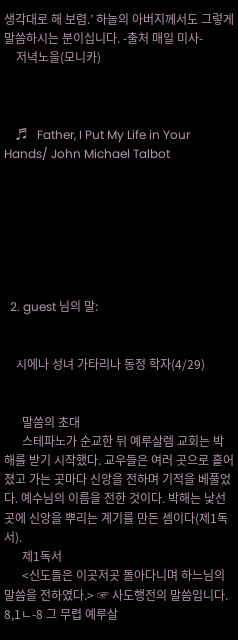생각대로 해 보렴.’ 하늘의 아버지께서도 그렇게 말씀하시는 분이십니다. -출처 매일 미사-
    저녁노을(모니카)



    ♬   Father, I Put My Life in Your Hands/ John Michael Talbot







  2. guest 님의 말:


    시에나 성녀 가타리나 동정 학자(4/29)


      말씀의 초대
      스테파노가 순교한 뒤 예루살렘 교회는 박해를 받기 시작했다. 교우들은 여러 곳으로 흩어졌고 가는 곳마다 신앙을 전하며 기적을 베풀었다. 예수님의 이름을 전한 것이다. 박해는 낯선 곳에 신앙을 뿌리는 계기를 만든 셈이다(제1독서).
      제1독서
      <신도들은 이곳저곳 돌아다니며 하느님의 말씀을 전하였다.> ☞ 사도행전의 말씀입니다. 8,1ㄴ-8 그 무렵 예루살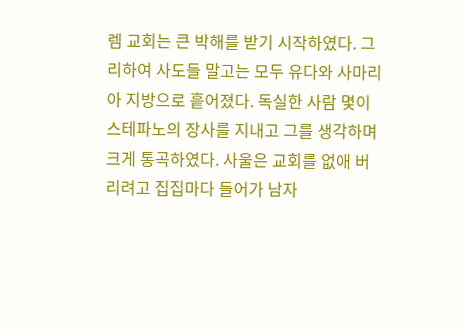렘 교회는 큰 박해를 받기 시작하였다. 그리하여 사도들 말고는 모두 유다와 사마리아 지방으로 흩어졌다. 독실한 사람 몇이 스테파노의 장사를 지내고 그를 생각하며 크게 통곡하였다. 사울은 교회를 없애 버리려고 집집마다 들어가 남자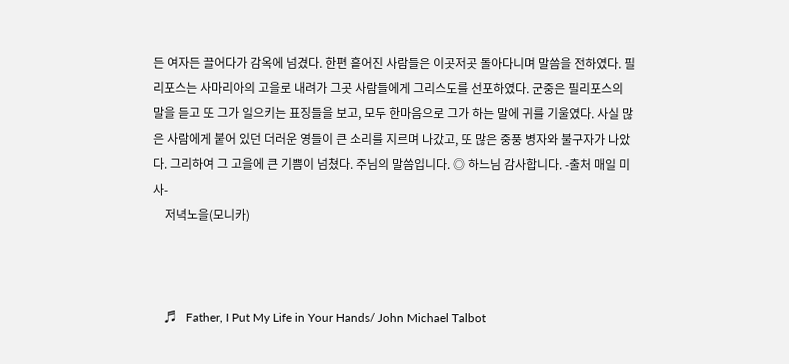든 여자든 끌어다가 감옥에 넘겼다. 한편 흩어진 사람들은 이곳저곳 돌아다니며 말씀을 전하였다. 필리포스는 사마리아의 고을로 내려가 그곳 사람들에게 그리스도를 선포하였다. 군중은 필리포스의 말을 듣고 또 그가 일으키는 표징들을 보고, 모두 한마음으로 그가 하는 말에 귀를 기울였다. 사실 많은 사람에게 붙어 있던 더러운 영들이 큰 소리를 지르며 나갔고, 또 많은 중풍 병자와 불구자가 나았다. 그리하여 그 고을에 큰 기쁨이 넘쳤다. 주님의 말씀입니다. ◎ 하느님 감사합니다. -출처 매일 미사-
    저녁노을(모니카)



    ♬   Father, I Put My Life in Your Hands/ John Michael Talbot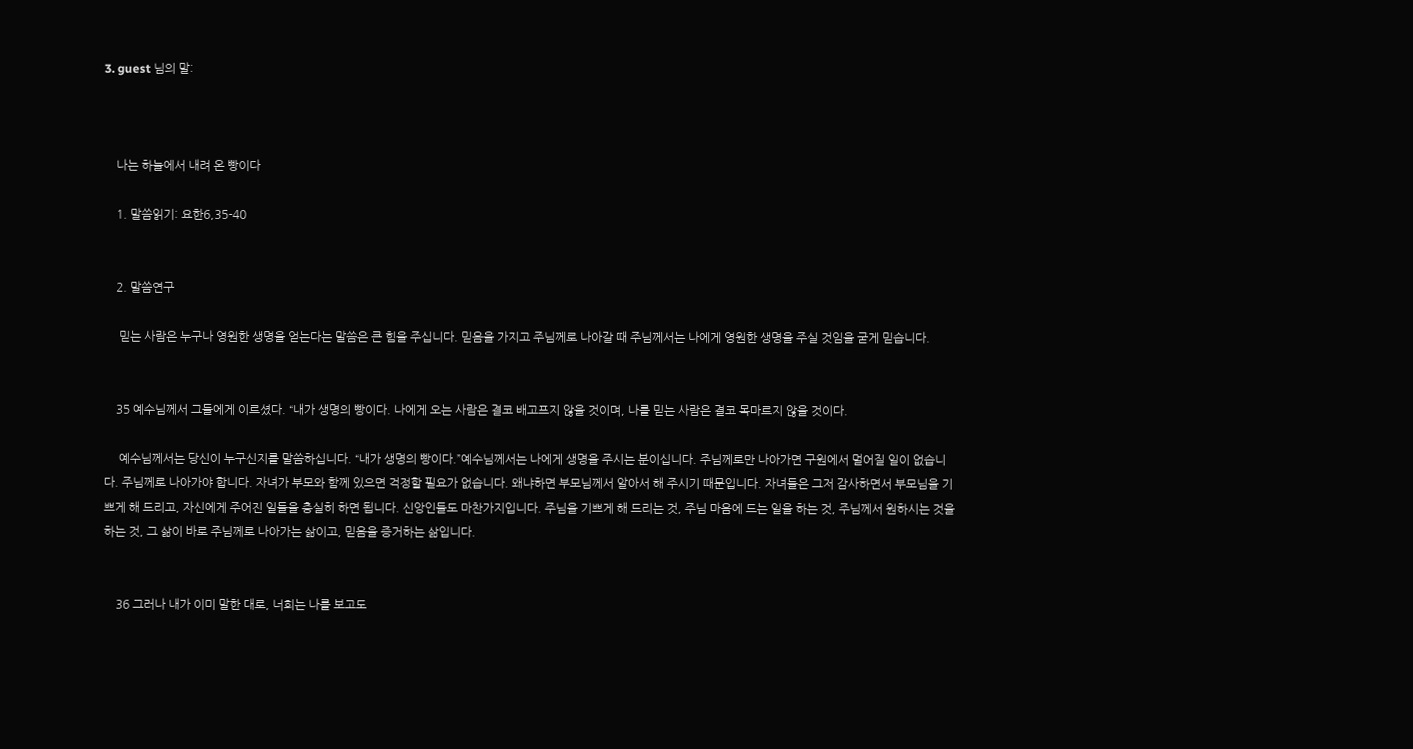3. guest 님의 말:



    나는 하늘에서 내려 온 빵이다

    1. 말씀읽기: 요한6,35-40


    2. 말씀연구

     믿는 사람은 누구나 영원한 생명을 얻는다는 말씀은 큰 힘을 주십니다. 믿음을 가지고 주님께로 나아갈 때 주님께서는 나에게 영원한 생명을 주실 것임을 굳게 믿습니다.


    35 예수님께서 그들에게 이르셨다. “내가 생명의 빵이다. 나에게 오는 사람은 결코 배고프지 않을 것이며, 나를 믿는 사람은 결코 목마르지 않을 것이다.

     예수님께서는 당신이 누구신지를 말씀하십니다. “내가 생명의 빵이다.”예수님께서는 나에게 생명을 주시는 분이십니다. 주님께로만 나아가면 구원에서 멀어질 일이 없습니다. 주님께로 나아가야 합니다. 자녀가 부모와 함께 있으면 걱정할 필요가 없습니다. 왜냐하면 부모님께서 알아서 해 주시기 때문입니다. 자녀들은 그저 감사하면서 부모님을 기쁘게 해 드리고, 자신에게 주어진 일들을 충실히 하면 됩니다. 신앙인들도 마찬가지입니다. 주님을 기쁘게 해 드리는 것, 주님 마음에 드는 일을 하는 것, 주님께서 원하시는 것을 하는 것, 그 삶이 바로 주님께로 나아가는 삶이고, 믿음을 증거하는 삶입니다.


    36 그러나 내가 이미 말한 대로, 너희는 나를 보고도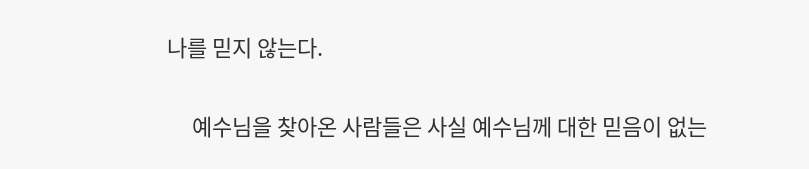나를 믿지 않는다.

     예수님을 찾아온 사람들은 사실 예수님께 대한 믿음이 없는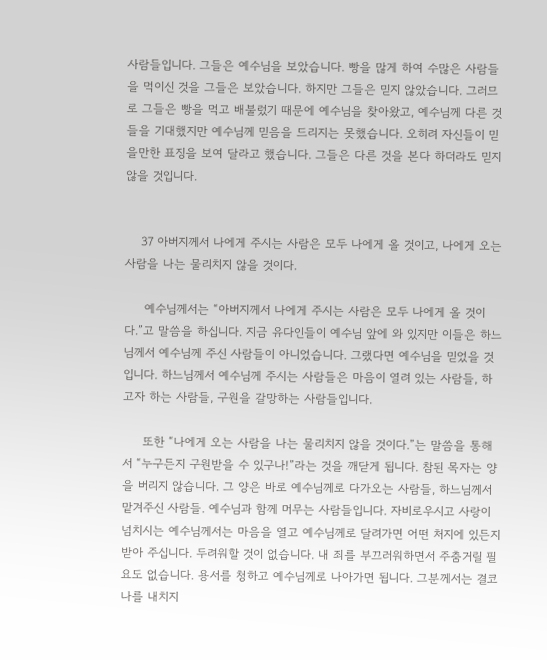사람들입니다. 그들은 예수님을 보았습니다. 빵을 많게 하여 수많은 사람들을 먹이신 것을 그들은 보았습니다. 하지만 그들은 믿지 않았습니다. 그러므로 그들은 빵을 먹고 배불렀기 때문에 예수님을 찾아왔고, 예수님께 다른 것들을 기대했지만 예수님께 믿음을 드리지는 못했습니다. 오히려 자신들이 믿을만한 표징을 보여 달라고 했습니다. 그들은 다른 것을 본다 하더라도 믿지 않을 것입니다.


    37 아버지께서 나에게 주시는 사람은 모두 나에게 올 것이고, 나에게 오는 사람을 나는 물리치지 않을 것이다.

     예수님께서는 “아버지께서 나에게 주시는 사람은 모두 나에게 올 것이다.”고 말씀을 하십니다. 지금 유다인들이 예수님 앞에 와 있지만 이들은 하느님께서 예수님께 주신 사람들이 아니었습니다. 그랬다면 예수님을 믿었을 것입니다. 하느님께서 예수님께 주시는 사람들은 마음이 열려 있는 사람들, 하고자 하는 사람들, 구원을 갈망하는 사람들입니다.

     또한 “나에게 오는 사람을 나는 물리치지 않을 것이다.”는 말씀을 통해서 “누구든지 구원받을 수 있구나!”라는 것을 깨닫게 됩니다. 참된 목자는 양을 버리지 않습니다. 그 양은 바로 예수님께로 다가오는 사람들, 하느님께서 맡겨주신 사람들. 예수님과 함께 머무는 사람들입니다. 자비로우시고 사랑이 넘치시는 예수님께서는 마음을 열고 예수님께로 달려가면 어떤 처지에 있든지 받아 주십니다. 두려워할 것이 없습니다. 내 죄를 부끄러워하면서 주춤거릴 필요도 없습니다. 용서를 청하고 예수님께로 나아가면 됩니다. 그분께서는 결코 나를 내치지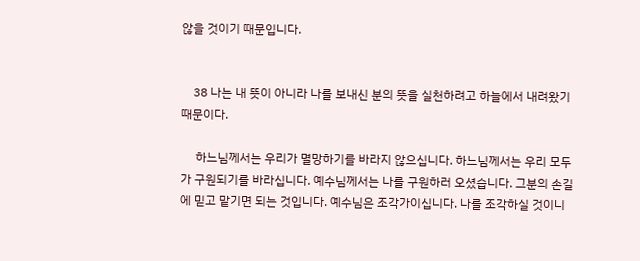않을 것이기 때문입니다.


    38 나는 내 뜻이 아니라 나를 보내신 분의 뜻을 실천하려고 하늘에서 내려왔기 때문이다.

     하느님께서는 우리가 멸망하기를 바라지 않으십니다. 하느님께서는 우리 모두가 구원되기를 바라십니다. 예수님께서는 나를 구원하러 오셨습니다. 그분의 손길에 믿고 맡기면 되는 것입니다. 예수님은 조각가이십니다. 나를 조각하실 것이니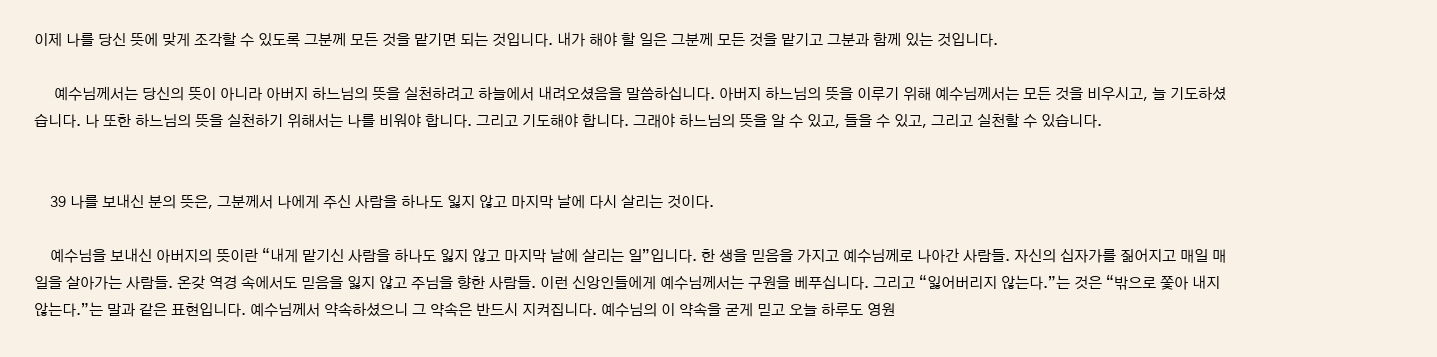이제 나를 당신 뜻에 맞게 조각할 수 있도록 그분께 모든 것을 맡기면 되는 것입니다. 내가 해야 할 일은 그분께 모든 것을 맡기고 그분과 함께 있는 것입니다.

     예수님께서는 당신의 뜻이 아니라 아버지 하느님의 뜻을 실천하려고 하늘에서 내려오셨음을 말씀하십니다. 아버지 하느님의 뜻을 이루기 위해 예수님께서는 모든 것을 비우시고, 늘 기도하셨습니다. 나 또한 하느님의 뜻을 실천하기 위해서는 나를 비워야 합니다. 그리고 기도해야 합니다. 그래야 하느님의 뜻을 알 수 있고, 들을 수 있고, 그리고 실천할 수 있습니다.


    39 나를 보내신 분의 뜻은, 그분께서 나에게 주신 사람을 하나도 잃지 않고 마지막 날에 다시 살리는 것이다.

    예수님을 보내신 아버지의 뜻이란 “내게 맡기신 사람을 하나도 잃지 않고 마지막 날에 살리는 일”입니다. 한 생을 믿음을 가지고 예수님께로 나아간 사람들. 자신의 십자가를 짊어지고 매일 매일을 살아가는 사람들. 온갖 역경 속에서도 믿음을 잃지 않고 주님을 향한 사람들. 이런 신앙인들에게 예수님께서는 구원을 베푸십니다. 그리고 “잃어버리지 않는다.”는 것은 “밖으로 쫓아 내지 않는다.”는 말과 같은 표현입니다. 예수님께서 약속하셨으니 그 약속은 반드시 지켜집니다. 예수님의 이 약속을 굳게 믿고 오늘 하루도 영원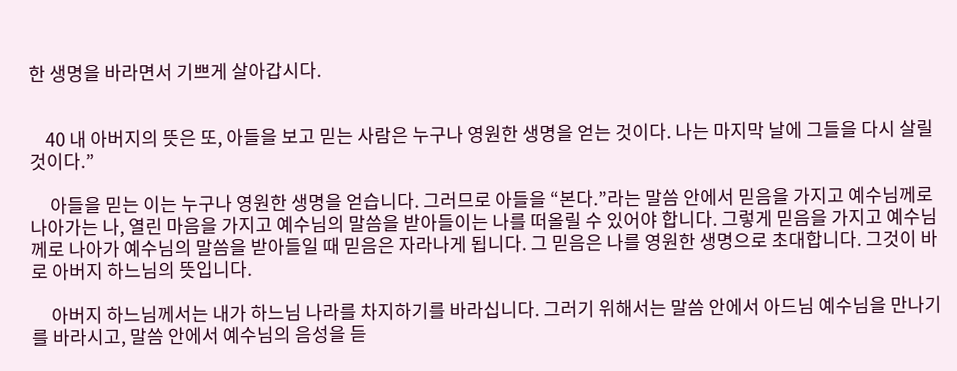한 생명을 바라면서 기쁘게 살아갑시다.


    40 내 아버지의 뜻은 또, 아들을 보고 믿는 사람은 누구나 영원한 생명을 얻는 것이다. 나는 마지막 날에 그들을 다시 살릴 것이다.”

     아들을 믿는 이는 누구나 영원한 생명을 얻습니다. 그러므로 아들을 “본다.”라는 말씀 안에서 믿음을 가지고 예수님께로 나아가는 나, 열린 마음을 가지고 예수님의 말씀을 받아들이는 나를 떠올릴 수 있어야 합니다. 그렇게 믿음을 가지고 예수님께로 나아가 예수님의 말씀을 받아들일 때 믿음은 자라나게 됩니다. 그 믿음은 나를 영원한 생명으로 초대합니다. 그것이 바로 아버지 하느님의 뜻입니다.

     아버지 하느님께서는 내가 하느님 나라를 차지하기를 바라십니다. 그러기 위해서는 말씀 안에서 아드님 예수님을 만나기를 바라시고, 말씀 안에서 예수님의 음성을 듣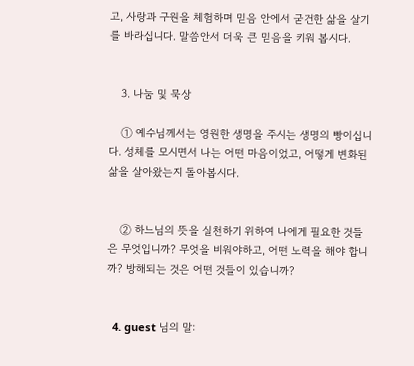고, 사랑과 구원을 체험하며 믿음 안에서 굳건한 삶을 살기를 바라십니다. 말씀안서 더욱 큰 믿음을 키워 봅시다.


    3. 나눔 및 묵상

    ① 예수님께서는 영원한 생명을 주시는 생명의 빵이십니다. 성체를 모시면서 나는 어떤 마음이었고, 어떻게 변화된 삶을 살아왔는지 돌아봅시다.


    ② 하느님의 뜻을 실천하기 위하여 나에게 필요한 것들은 무엇입니까? 무엇을 비워야하고, 어떤 노력을 해야 합니까? 방해되는 것은 어떤 것들이 있습니까?


  4. guest 님의 말: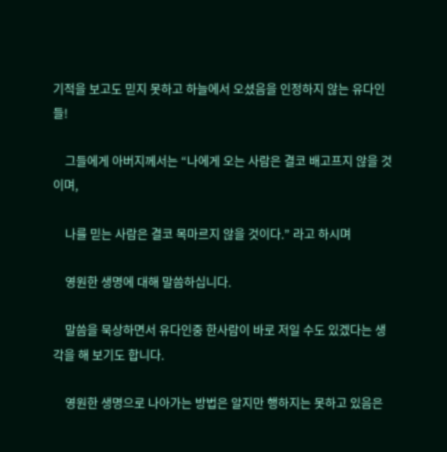기적을 보고도 믿지 못하고 하늘에서 오셨음을 인정하지 않는 유다인들!

    그들에게 아버지께서는 “나에게 오는 사람은 결코 배고프지 않을 것이며,

    나를 믿는 사람은 결코 목마르지 않을 것이다.” 라고 하시며

    영원한 생명에 대해 말씀하십니다.

    말씀을 묵상하면서 유다인중 한사람이 바로 저일 수도 있겠다는 생각을 해 보기도 합니다.

    영원한 생명으로 나아가는 방법은 알지만 행하지는 못하고 있음은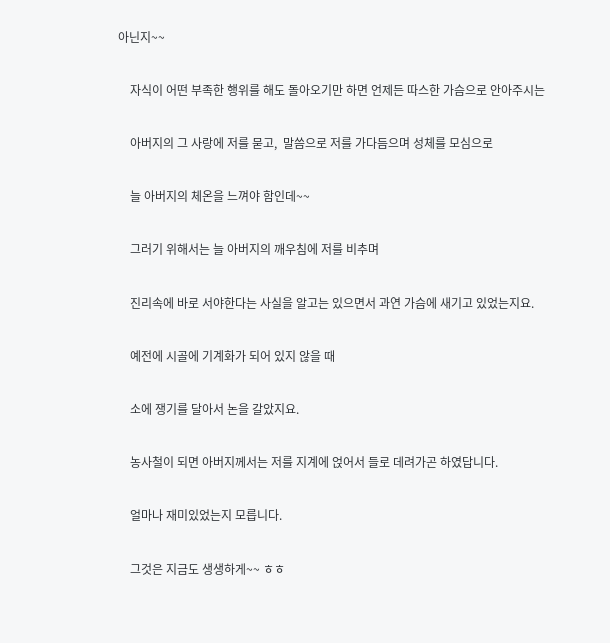아닌지~~

    자식이 어떤 부족한 행위를 해도 돌아오기만 하면 언제든 따스한 가슴으로 안아주시는

    아버지의 그 사랑에 저를 묻고,  말씀으로 저를 가다듬으며 성체를 모심으로

    늘 아버지의 체온을 느껴야 함인데~~

    그러기 위해서는 늘 아버지의 깨우침에 저를 비추며

    진리속에 바로 서야한다는 사실을 알고는 있으면서 과연 가슴에 새기고 있었는지요.

    예전에 시골에 기계화가 되어 있지 않을 때

    소에 쟁기를 달아서 논을 갈았지요.

    농사철이 되면 아버지께서는 저를 지계에 얹어서 들로 데려가곤 하였답니다.

    얼마나 재미있었는지 모릅니다.

    그것은 지금도 생생하게~~ ㅎㅎ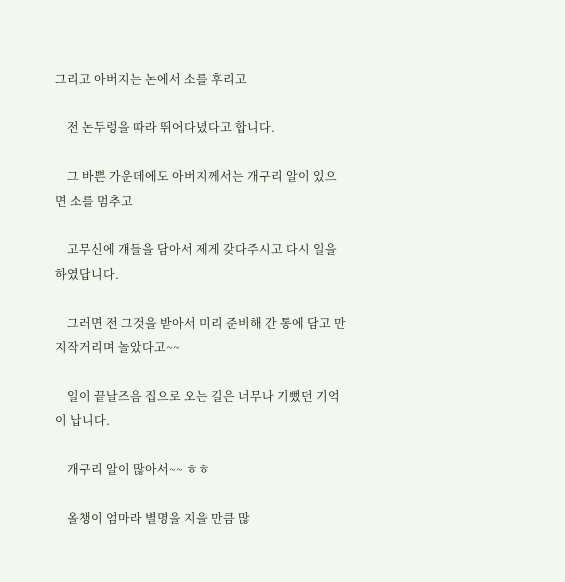그리고 아버지는 논에서 소를 후리고

    전 논두렁을 따라 뛰어다녔다고 합니다.

    그 바쁜 가운데에도 아버지께서는 개구리 알이 있으면 소를 멈추고

    고무신에 걔들을 담아서 제게 갖다주시고 다시 일을 하였답니다.

    그러면 전 그것을 받아서 미리 준비해 간 통에 담고 만지작거리며 놀았다고~~

    일이 끝날즈음 집으로 오는 길은 너무나 기뻤던 기억이 납니다.

    개구리 알이 많아서~~ ㅎㅎ

    올챙이 엄마라 별명을 지을 만큼 많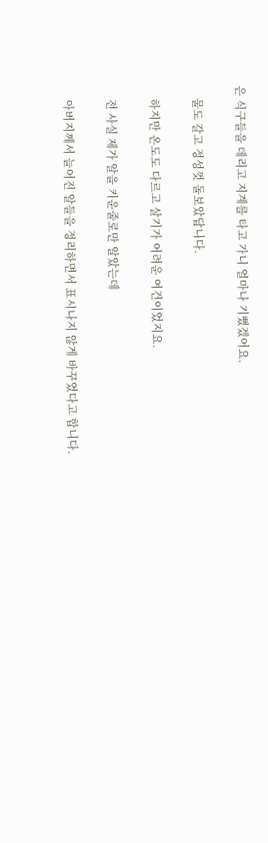은 식구들을 데리고 지계를 타고 가니 얼마나 기뻤겠어요.

    물도 갈고 정성껏 돌보았답니다.

    하지만 온도도 다르고 살기가 어려운 여건이었지요.

    전 사실 제가 알을 키운줄로만 알았는데

    아버지께서 늘어진 알들을 정리하면서 표시나지 않게 바꾸었다고 합니다.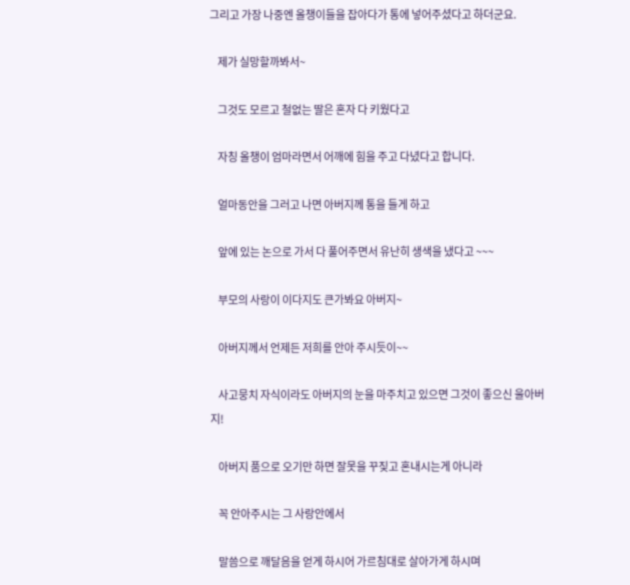그리고 가장 나중엔 올챙이들을 잡아다가 통에 넣어주셨다고 하더군요.

    제가 실망할까봐서~

    그것도 모르고 철없는 딸은 혼자 다 키웠다고

    자칭 올챙이 엄마라면서 어깨에 힘을 주고 다녔다고 합니다.

    얼마동안을 그러고 나면 아버지께 통을 들게 하고

    앞에 있는 논으로 가서 다 풀어주면서 유난히 생색을 냈다고 ~~~

    부모의 사랑이 이다지도 큰가봐요 아버지~

    아버지께서 언제든 저희를 안아 주시듯이~~

    사고뭉치 자식이라도 아버지의 눈을 마주치고 있으면 그것이 좋으신 울아버지!

    아버지 품으로 오기만 하면 잘못을 꾸짖고 혼내시는게 아니라

    꼭 안아주시는 그 사랑안에서

    말씀으로 깨달음을 얻게 하시어 가르침대로 살아가게 하시며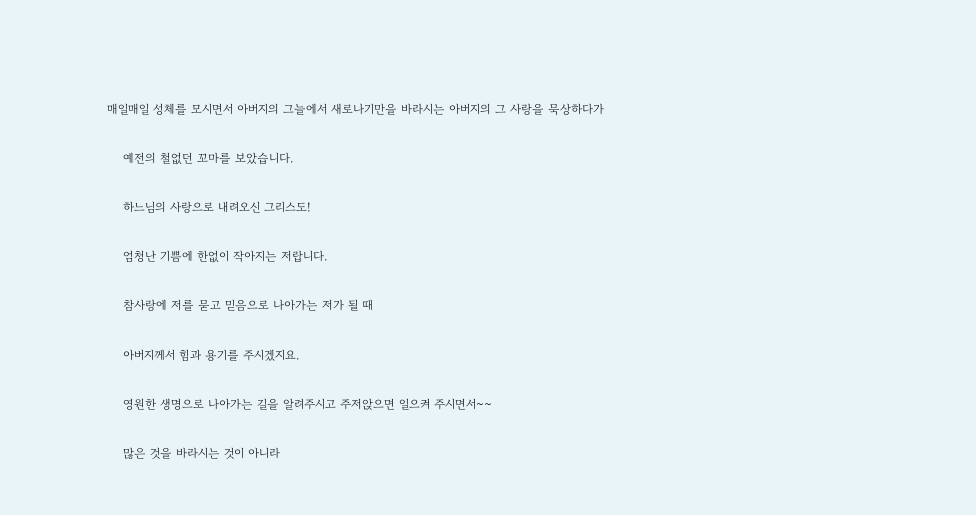매일매일 성체를 모시면서 아버지의 그늘에서 새로나기만을 바라시는 아버지의 그 사랑을 묵상하다가

    예전의 철없던 꼬마를 보았습니다.

    하느님의 사랑으로 내려오신 그리스도!

    엄청난 기쁨에 한없이 작아지는 저랍니다.

    참사랑에 저를 묻고 믿음으로 나아가는 저가 될 때

    아버지께서 힘과 용기를 주시겠지요.

    영원한 생명으로 나아가는 길을 알려주시고 주저앉으면 일으켜 주시면서~~

    많은 것을 바라시는 것이 아니라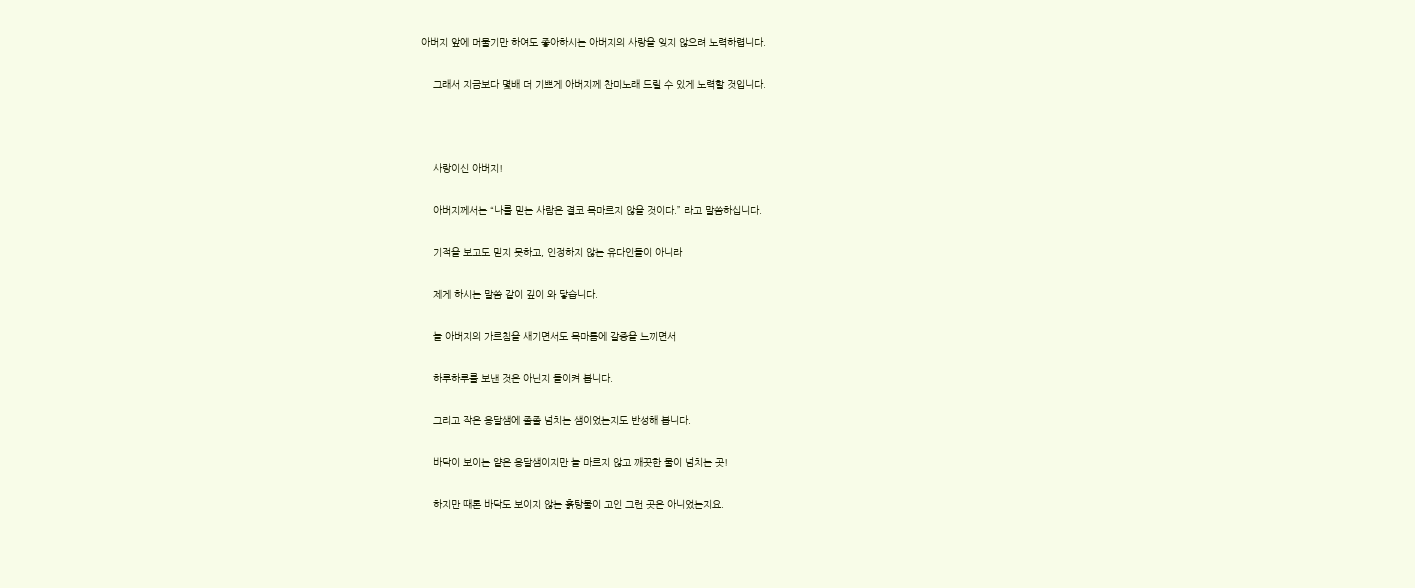아버지 앞에 머물기만 하여도 좋아하시는 아버지의 사랑을 잊지 않으려 노력하렵니다.

    그래서 지금보다 몇배 더 기쁘게 아버지께 찬미노래 드릴 수 있게 노력할 것입니다.



    사랑이신 아버지!

    아버지께서는 “나를 믿는 사람은 결코 목마르지 않을 것이다.” 라고 말씀하십니다.

    기적을 보고도 믿지 못하고, 인정하지 않는 유다인들이 아니라

    제게 하시는 말씀 같이 깊이 와 닿습니다.

    늘 아버지의 가르침을 새기면서도 목마름에 갈증을 느끼면서

    하루하루를 보낸 것은 아닌지 돌이켜 봅니다.

    그리고 작은 옹달샘에 졸졸 넘치는 샘이었는지도 반성해 봅니다.

    바닥이 보이는 얕은 옹달샘이지만 늘 마르지 않고 깨끗한 물이 넘치는 곳!

    하지만 때론 바닥도 보이지 않는 흙탕물이 고인 그런 곳은 아니었는지요.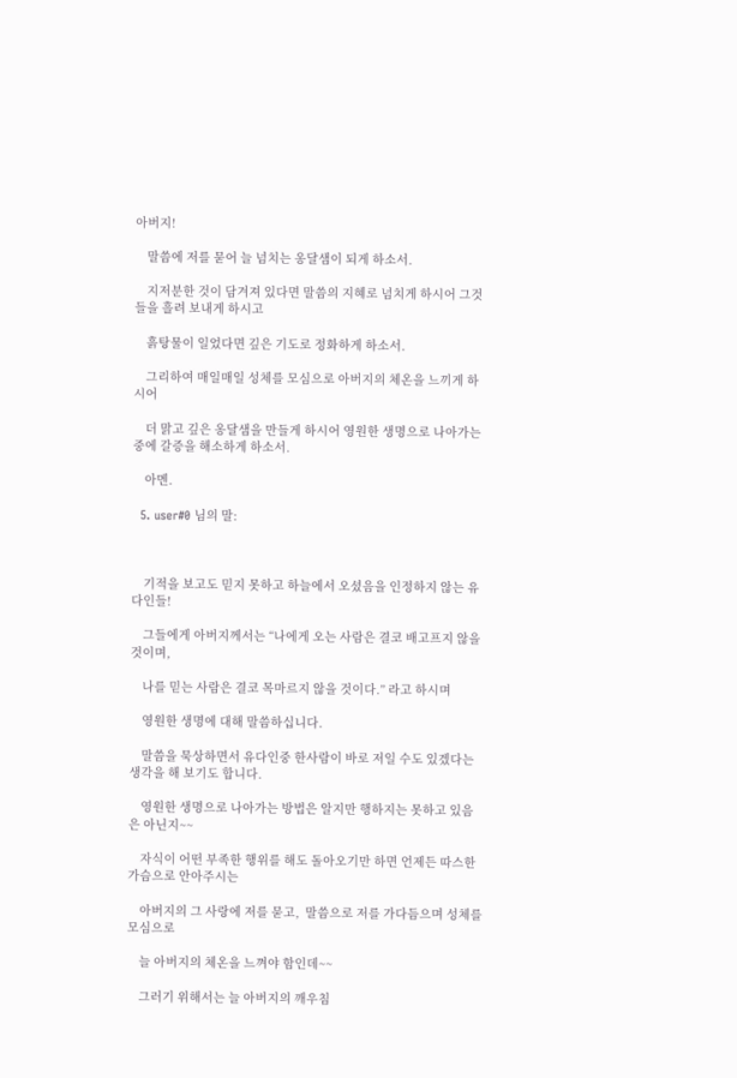아버지!

    말씀에 저를 묻어 늘 넘치는 옹달샘이 되게 하소서.

    지저분한 것이 담겨져 있다면 말씀의 지혜로 넘치게 하시어 그것들을 흘려 보내게 하시고

    흙탕물이 일었다면 깊은 기도로 정화하게 하소서.

    그리하여 매일매일 성체를 모심으로 아버지의 체온을 느끼게 하시어

    더 맑고 깊은 옹달샘을 만들게 하시어 영원한 생명으로 나아가는 중에 갈증을 해소하게 하소서.

    아멘.

  5. user#0 님의 말:



    기적을 보고도 믿지 못하고 하늘에서 오셨음을 인정하지 않는 유다인들!

    그들에게 아버지께서는 “나에게 오는 사람은 결코 배고프지 않을 것이며,

    나를 믿는 사람은 결코 목마르지 않을 것이다.” 라고 하시며

    영원한 생명에 대해 말씀하십니다.

    말씀을 묵상하면서 유다인중 한사람이 바로 저일 수도 있겠다는 생각을 해 보기도 합니다.

    영원한 생명으로 나아가는 방법은 알지만 행하지는 못하고 있음은 아닌지~~

    자식이 어떤 부족한 행위를 해도 돌아오기만 하면 언제든 따스한 가슴으로 안아주시는

    아버지의 그 사랑에 저를 묻고,  말씀으로 저를 가다듬으며 성체를 모심으로

    늘 아버지의 체온을 느껴야 함인데~~

    그러기 위해서는 늘 아버지의 깨우침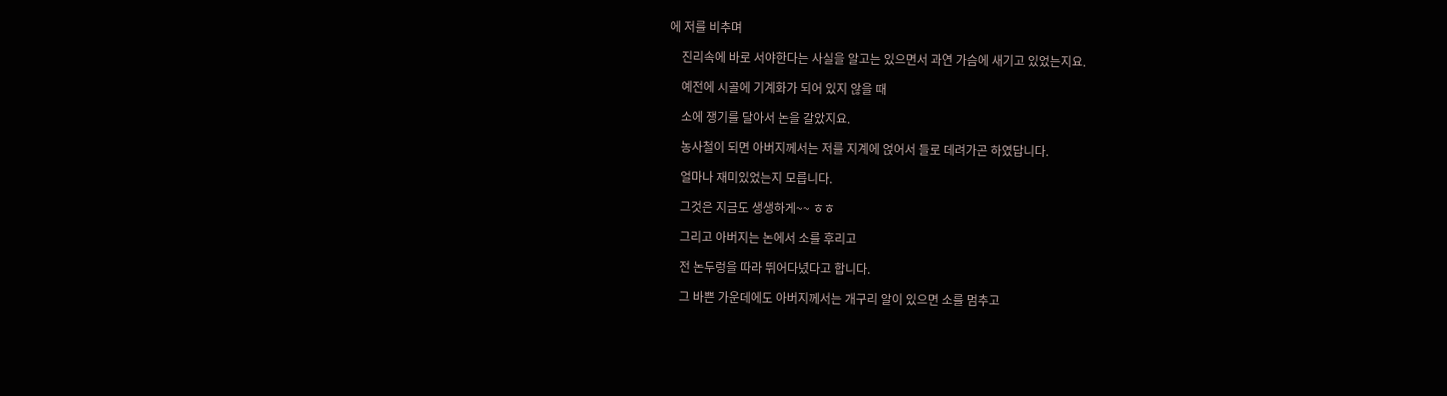에 저를 비추며

    진리속에 바로 서야한다는 사실을 알고는 있으면서 과연 가슴에 새기고 있었는지요.

    예전에 시골에 기계화가 되어 있지 않을 때

    소에 쟁기를 달아서 논을 갈았지요.

    농사철이 되면 아버지께서는 저를 지계에 얹어서 들로 데려가곤 하였답니다.

    얼마나 재미있었는지 모릅니다.

    그것은 지금도 생생하게~~ ㅎㅎ

    그리고 아버지는 논에서 소를 후리고

    전 논두렁을 따라 뛰어다녔다고 합니다.

    그 바쁜 가운데에도 아버지께서는 개구리 알이 있으면 소를 멈추고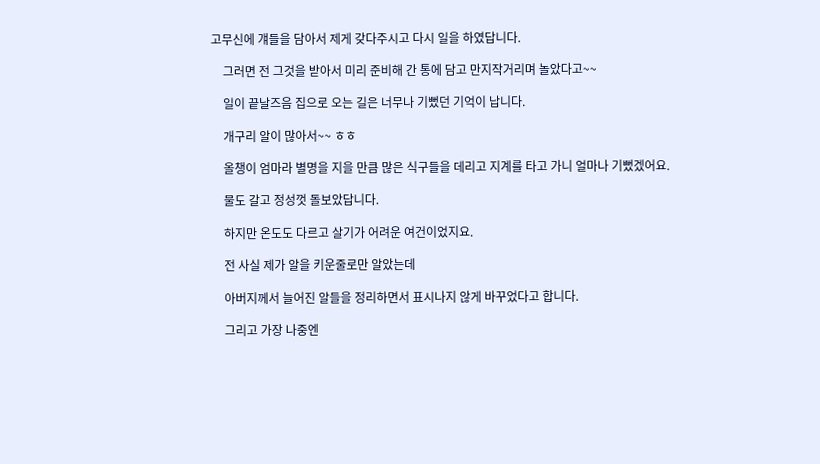고무신에 걔들을 담아서 제게 갖다주시고 다시 일을 하였답니다.

    그러면 전 그것을 받아서 미리 준비해 간 통에 담고 만지작거리며 놀았다고~~

    일이 끝날즈음 집으로 오는 길은 너무나 기뻤던 기억이 납니다.

    개구리 알이 많아서~~ ㅎㅎ

    올챙이 엄마라 별명을 지을 만큼 많은 식구들을 데리고 지계를 타고 가니 얼마나 기뻤겠어요.

    물도 갈고 정성껏 돌보았답니다.

    하지만 온도도 다르고 살기가 어려운 여건이었지요.

    전 사실 제가 알을 키운줄로만 알았는데

    아버지께서 늘어진 알들을 정리하면서 표시나지 않게 바꾸었다고 합니다.

    그리고 가장 나중엔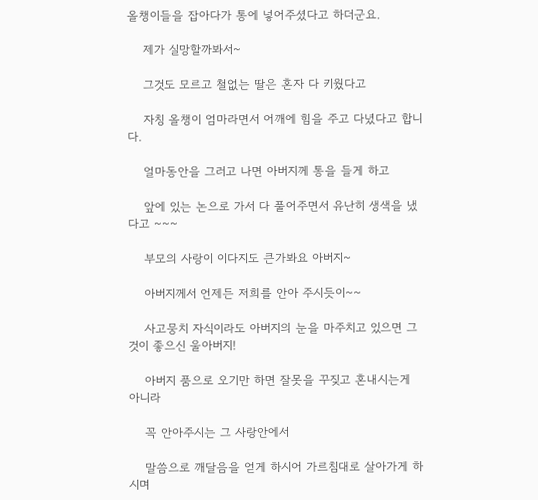올챙이들을 잡아다가 통에 넣어주셨다고 하더군요.

    제가 실망할까봐서~

    그것도 모르고 철없는 딸은 혼자 다 키웠다고

    자칭 올챙이 엄마라면서 어깨에 힘을 주고 다녔다고 합니다.

    얼마동안을 그러고 나면 아버지께 통을 들게 하고

    앞에 있는 논으로 가서 다 풀어주면서 유난히 생색을 냈다고 ~~~

    부모의 사랑이 이다지도 큰가봐요 아버지~

    아버지께서 언제든 저희를 안아 주시듯이~~

    사고뭉치 자식이라도 아버지의 눈을 마주치고 있으면 그것이 좋으신 울아버지!

    아버지 품으로 오기만 하면 잘못을 꾸짖고 혼내시는게 아니라

    꼭 안아주시는 그 사랑안에서

    말씀으로 깨달음을 얻게 하시어 가르침대로 살아가게 하시며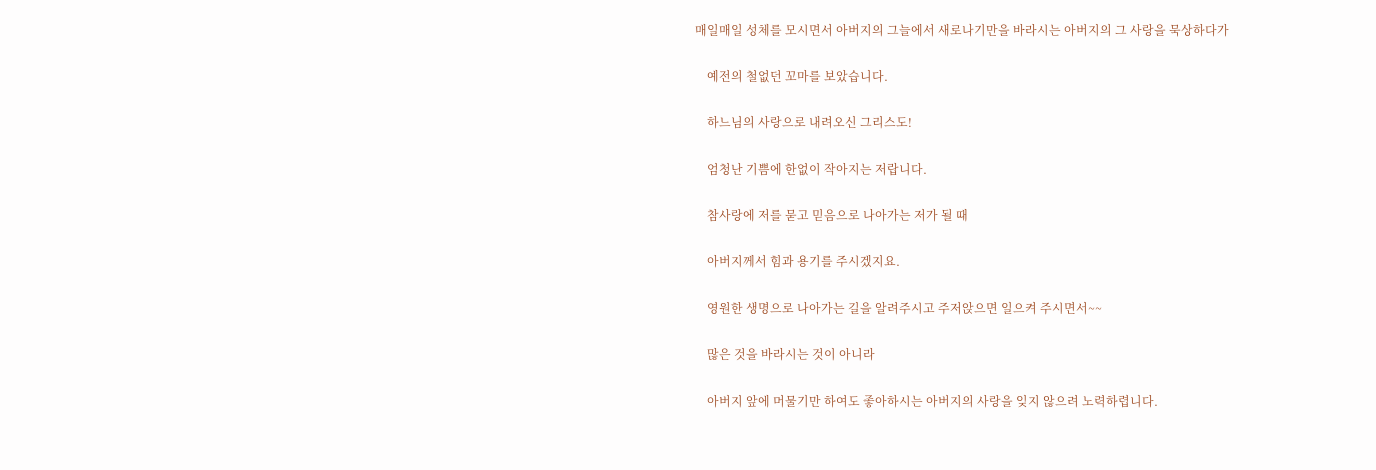매일매일 성체를 모시면서 아버지의 그늘에서 새로나기만을 바라시는 아버지의 그 사랑을 묵상하다가

    예전의 철없던 꼬마를 보았습니다.

    하느님의 사랑으로 내려오신 그리스도!

    엄청난 기쁨에 한없이 작아지는 저랍니다.

    참사랑에 저를 묻고 믿음으로 나아가는 저가 될 때

    아버지께서 힘과 용기를 주시겠지요.

    영원한 생명으로 나아가는 길을 알려주시고 주저앉으면 일으켜 주시면서~~

    많은 것을 바라시는 것이 아니라

    아버지 앞에 머물기만 하여도 좋아하시는 아버지의 사랑을 잊지 않으려 노력하렵니다.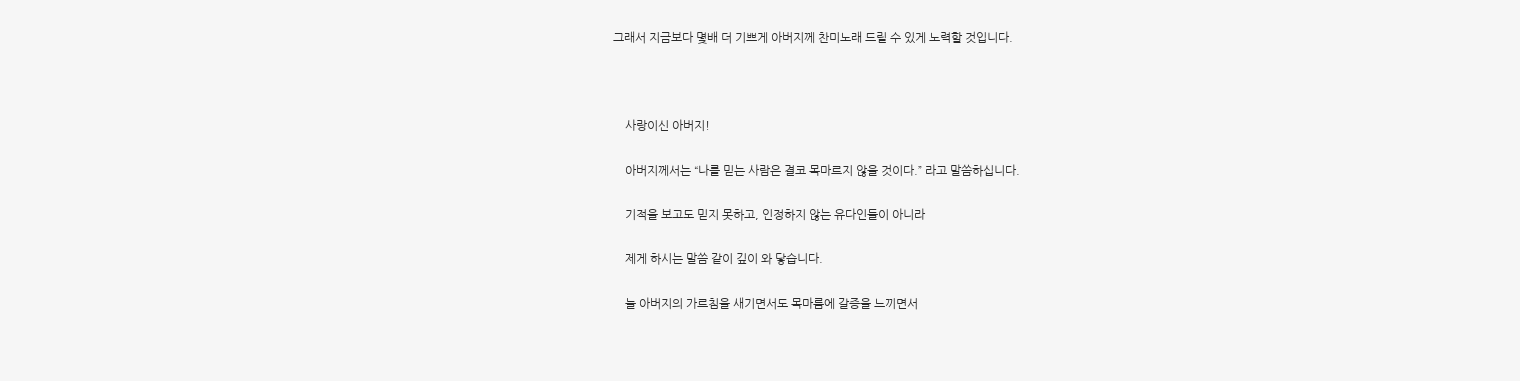그래서 지금보다 몇배 더 기쁘게 아버지께 찬미노래 드릴 수 있게 노력할 것입니다.



    사랑이신 아버지!

    아버지께서는 “나를 믿는 사람은 결코 목마르지 않을 것이다.” 라고 말씀하십니다.

    기적을 보고도 믿지 못하고, 인정하지 않는 유다인들이 아니라

    제게 하시는 말씀 같이 깊이 와 닿습니다.

    늘 아버지의 가르침을 새기면서도 목마름에 갈증을 느끼면서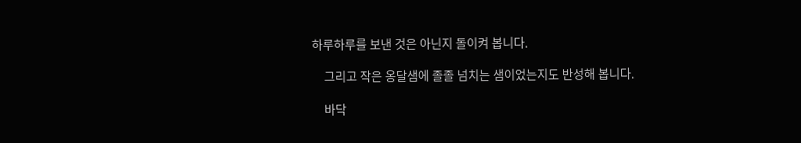하루하루를 보낸 것은 아닌지 돌이켜 봅니다.

    그리고 작은 옹달샘에 졸졸 넘치는 샘이었는지도 반성해 봅니다.

    바닥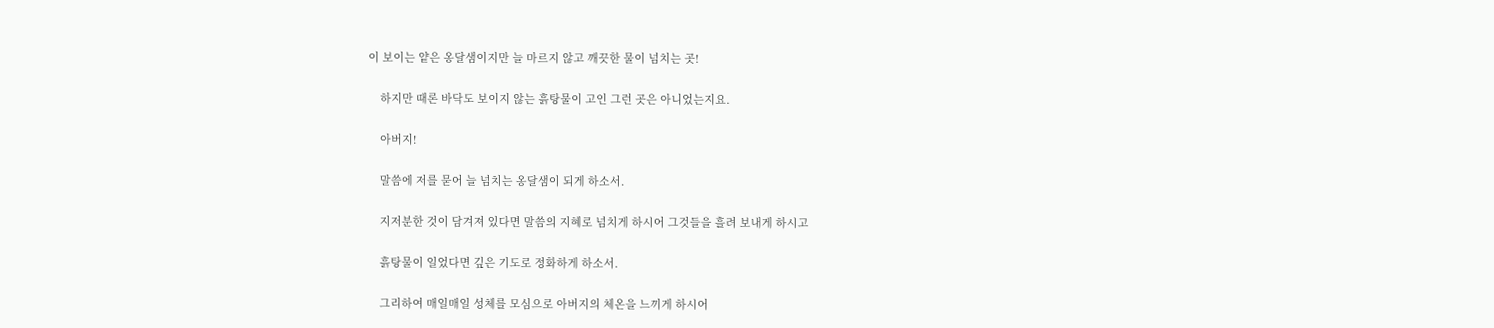이 보이는 얕은 옹달샘이지만 늘 마르지 않고 깨끗한 물이 넘치는 곳!

    하지만 때론 바닥도 보이지 않는 흙탕물이 고인 그런 곳은 아니었는지요.

    아버지!

    말씀에 저를 묻어 늘 넘치는 옹달샘이 되게 하소서.

    지저분한 것이 담겨져 있다면 말씀의 지혜로 넘치게 하시어 그것들을 흘려 보내게 하시고

    흙탕물이 일었다면 깊은 기도로 정화하게 하소서.

    그리하여 매일매일 성체를 모심으로 아버지의 체온을 느끼게 하시어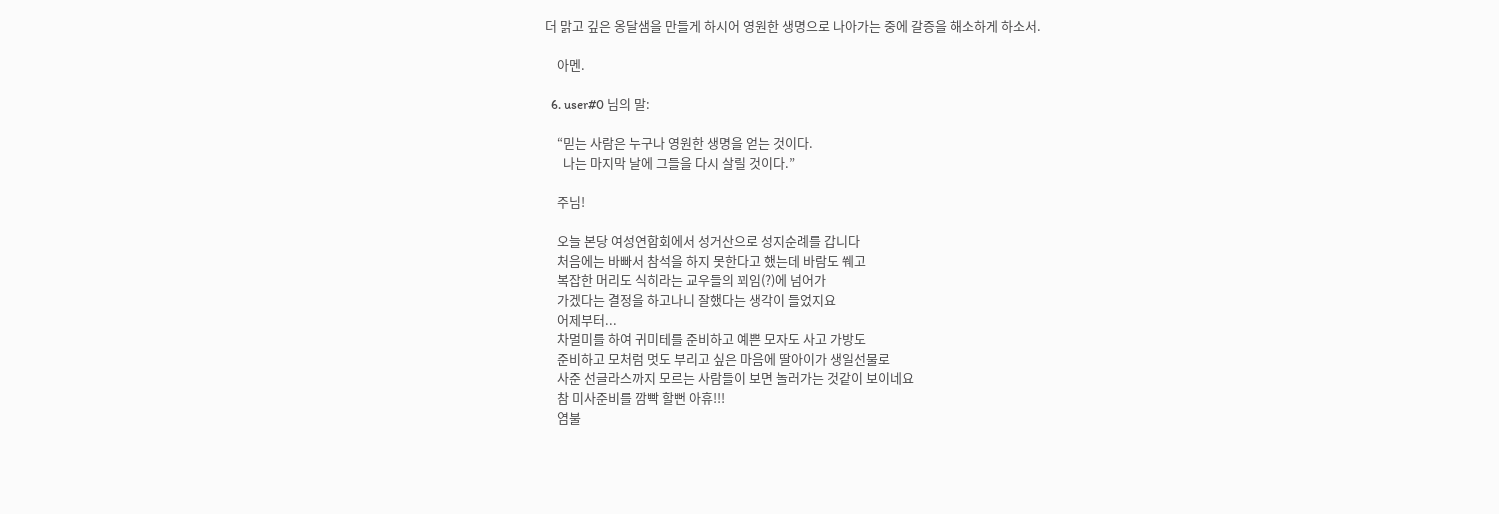더 맑고 깊은 옹달샘을 만들게 하시어 영원한 생명으로 나아가는 중에 갈증을 해소하게 하소서.

    아멘.

  6. user#0 님의 말:

    “믿는 사람은 누구나 영원한 생명을 얻는 것이다.
      나는 마지막 날에 그들을 다시 살릴 것이다.”

    주님!

    오늘 본당 여성연합회에서 성거산으로 성지순례를 갑니다
    처음에는 바빠서 참석을 하지 못한다고 했는데 바람도 쒜고
    복잡한 머리도 식히라는 교우들의 꾀임(?)에 넘어가
    가겠다는 결정을 하고나니 잘했다는 생각이 들었지요
    어제부터...
    차멀미를 하여 귀미테를 준비하고 예쁜 모자도 사고 가방도
    준비하고 모처럼 멋도 부리고 싶은 마음에 딸아이가 생일선물로
    사준 선글라스까지 모르는 사람들이 보면 놀러가는 것같이 보이네요
    참 미사준비를 깜빡 할뻔 아휴!!!
    염불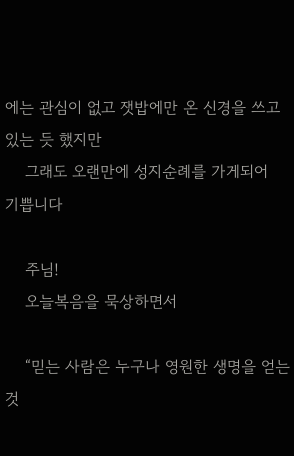에는 관심이 없고 잿밥에만 온 신경을 쓰고 있는 듯 했지만
    그래도 오랜만에 성지순례를 가게되어  기쁩니다

    주님!
    오늘복음을 묵상하면서

    “믿는 사람은 누구나 영원한 생명을 얻는 것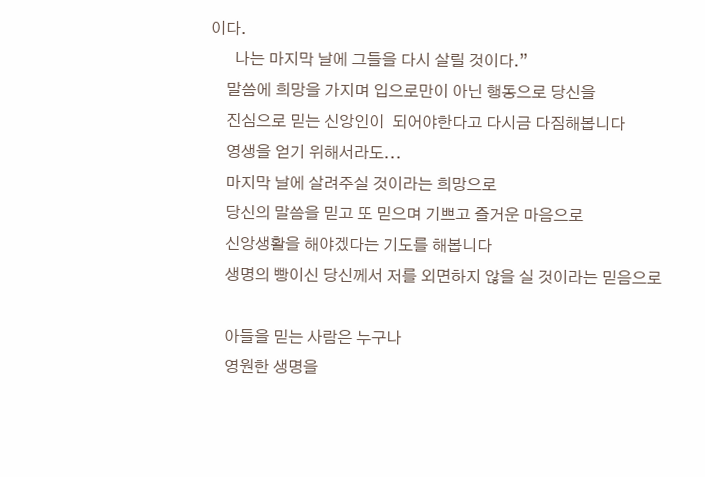이다.
      나는 마지막 날에 그들을 다시 살릴 것이다.”
    말씀에 희망을 가지며 입으로만이 아닌 행동으로 당신을
    진심으로 믿는 신앙인이  되어야한다고 다시금 다짐해봅니다
    영생을 얻기 위해서라도...
    마지막 날에 살려주실 것이라는 희망으로
    당신의 말씀을 믿고 또 믿으며 기쁘고 즐거운 마음으로
    신앙생활을 해야겠다는 기도를 해봅니다
    생명의 빵이신 당신께서 저를 외면하지 않을 실 것이라는 믿음으로

    아들을 믿는 사람은 누구나
    영원한 생명을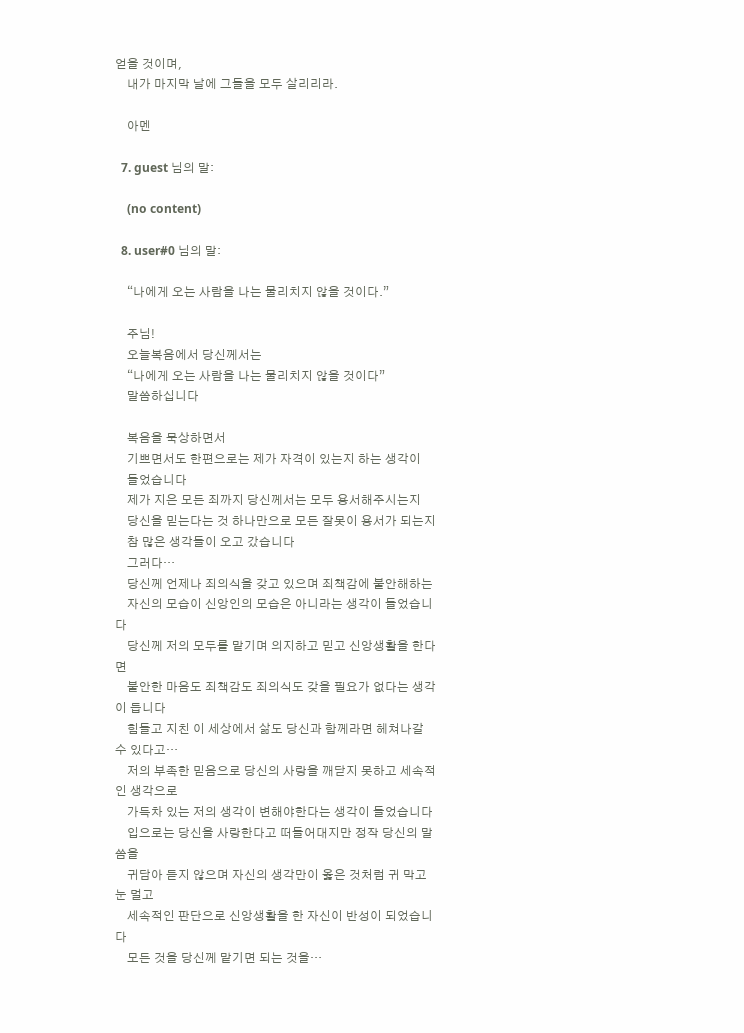얻을 것이며,
    내가 마지막 날에 그들을 모두 살리리라.

    아멘

  7. guest 님의 말:

    (no content)

  8. user#0 님의 말:

    “나에게 오는 사람을 나는 물리치지 않을 것이다.”

    주님!
    오늘복음에서 당신께서는
    “나에게 오는 사람을 나는 물리치지 않을 것이다”
    말씀하십니다

    복음을 묵상하면서
    기쁘면서도 한편으로는 제가 자격이 있는지 하는 생각이
    들었습니다
    제가 지은 모든 죄까지 당신께서는 모두 용서해주시는지
    당신을 믿는다는 것 하나만으로 모든 잘못이 용서가 되는지
    참 많은 생각들이 오고 갔습니다
    그러다…
    당신께 언제나 죄의식을 갖고 있으며 죄책감에 불안해하는
    자신의 모습이 신앙인의 모습은 아니라는 생각이 들었습니다
    당신께 저의 모두를 맡기며 의지하고 믿고 신앙생활을 한다면
    불안한 마음도 죄책감도 죄의식도 갖을 필요가 없다는 생각이 듭니다
    힘들고 지친 이 세상에서 삶도 당신과 함께라면 헤쳐나갈 수 있다고…
    저의 부족한 믿음으로 당신의 사랑을 깨닫지 못하고 세속적인 생각으로
    가득차 있는 저의 생각이 변해야한다는 생각이 들었습니다
    입으로는 당신을 사랑한다고 떠들어대지만 정작 당신의 말씀을
    귀담아 듣지 않으며 자신의 생각만이 옳은 것처럼 귀 막고 눈 멀고
    세속적인 판단으로 신앙생활을 한 자신이 반성이 되었습니다
    모든 것을 당신께 맡기면 되는 것을…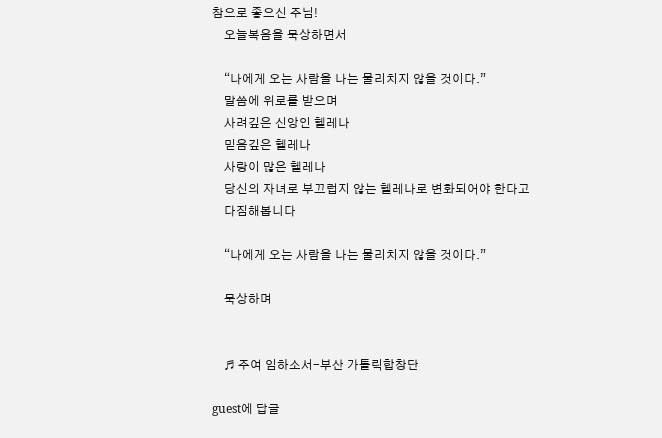참으로 좋으신 주님!
    오늘복음을 묵상하면서

    “나에게 오는 사람을 나는 물리치지 않을 것이다.”
    말씀에 위로를 받으며
    사려깊은 신앙인 헬레나
    믿음깊은 헬레나
    사랑이 많은 헬레나
    당신의 자녀로 부끄럽지 않는 헬레나로 변화되어야 한다고
    다짐해봅니다

    “나에게 오는 사람을 나는 물리치지 않을 것이다.”

    묵상하며


    ♬ 주여 임하소서-부산 가톨릭합창단

guest에 답글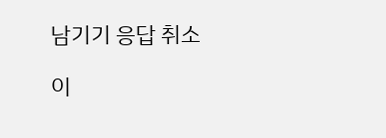남기기 응답 취소

이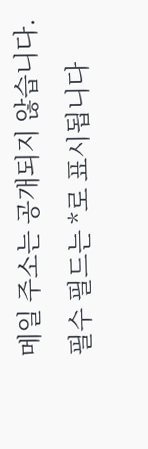메일 주소는 공개되지 않습니다. 필수 필드는 *로 표시됩니다